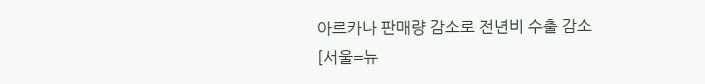아르카나 판매량 감소로 전년비 수출 감소
[서울=뉴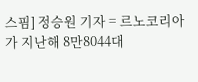스핌] 정승원 기자 = 르노코리아가 지난해 8만8044대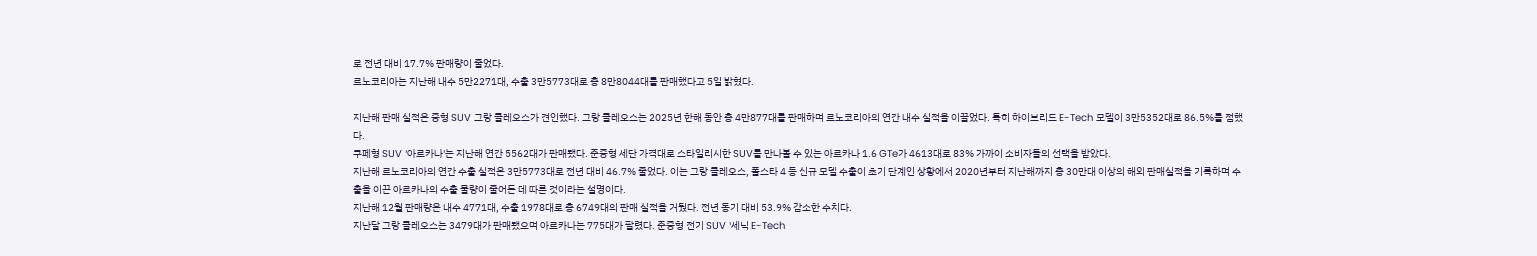로 전년 대비 17.7% 판매량이 줄었다.
르노코리아는 지난해 내수 5만2271대, 수출 3만5773대로 총 8만8044대를 판매했다고 5일 밝혔다.

지난해 판매 실적은 중형 SUV 그랑 콜레오스가 견인했다. 그랑 콜레오스는 2025년 한해 동안 총 4만877대를 판매하며 르노코리아의 연간 내수 실적을 이끌었다. 특히 하이브리드 E-Tech 모델이 3만5352대로 86.5%를 점했다.
쿠페형 SUV '아르카나'는 지난해 연간 5562대가 판매됐다. 준중형 세단 가격대로 스타일리시한 SUV를 만나볼 수 있는 아르카나 1.6 GTe가 4613대로 83% 가까이 소비자들의 선택을 받았다.
지난해 르노코리아의 연간 수출 실적은 3만5773대로 전년 대비 46.7% 줄었다. 이는 그랑 콜레오스, 폴스타 4 등 신규 모델 수출이 초기 단계인 상황에서 2020년부터 지난해까지 총 30만대 이상의 해외 판매실적을 기록하며 수출을 이끈 아르카나의 수출 물량이 줄어든 데 따른 것이라는 설명이다.
지난해 12월 판매량은 내수 4771대, 수출 1978대로 총 6749대의 판매 실적을 거뒀다. 전년 동기 대비 53.9% 감소한 수치다.
지난달 그랑 콜레오스는 3479대가 판매됐으며 아르카나는 775대가 팔렸다. 준중형 전기 SUV '세닉 E-Tech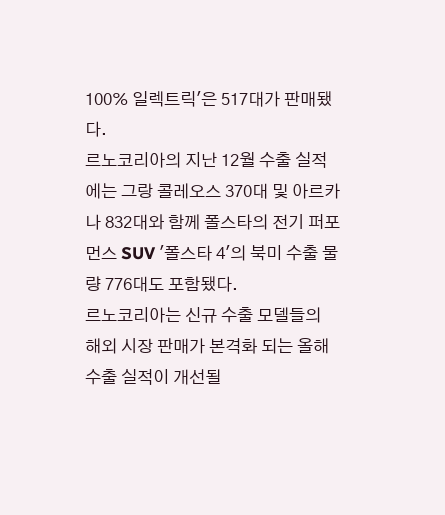100% 일렉트릭'은 517대가 판매됐다.
르노코리아의 지난 12월 수출 실적에는 그랑 콜레오스 370대 및 아르카나 832대와 함께 폴스타의 전기 퍼포먼스 SUV '폴스타 4'의 북미 수출 물량 776대도 포함됐다.
르노코리아는 신규 수출 모델들의 해외 시장 판매가 본격화 되는 올해 수출 실적이 개선될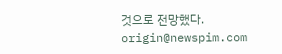것으로 전망했다.
origin@newspim.com